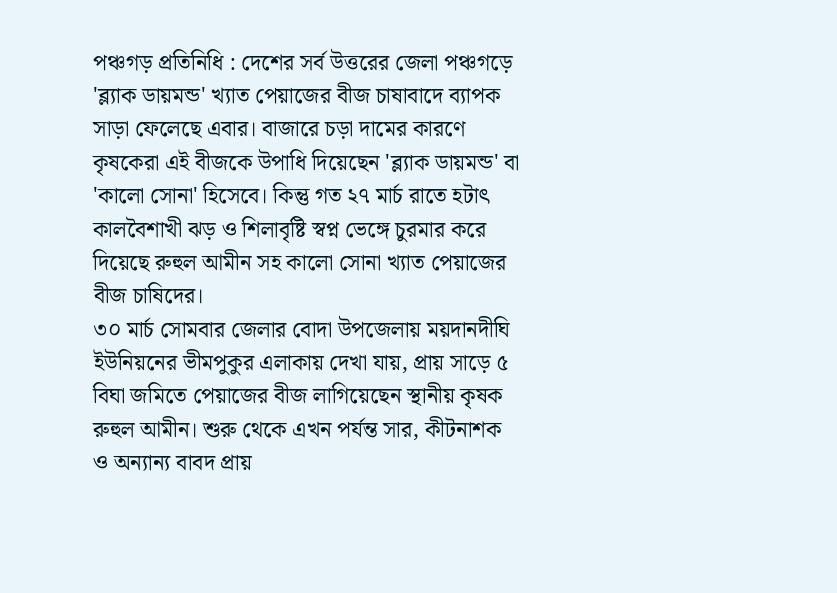পঞ্চগড় প্রতিনিধি : দেশের সর্ব উত্তরের জেলা পঞ্চগড়ে 'ব্ল্যাক ডায়মন্ড' খ্যাত পেয়াজের বীজ চাষাবাদে ব্যাপক সাড়া ফেলেছে এবার। বাজারে চড়া দামের কারণে কৃষকেরা এই বীজকে উপাধি দিয়েছেন 'ব্ল্যাক ডায়মন্ড' বা 'কালো সোনা' হিসেবে। কিন্তু গত ২৭ মার্চ রাতে হটাৎ কালবৈশাখী ঝড় ও শিলাবৃষ্টি স্বপ্ন ভেঙ্গে চুরমার করে দিয়েছে রুহুল আমীন সহ কালো সোনা খ্যাত পেয়াজের বীজ চাষিদের।
৩০ মার্চ সোমবার জেলার বোদা উপজেলায় ময়দানদীঘি ইউনিয়নের ভীমপুকুর এলাকায় দেখা যায়, প্রায় সাড়ে ৫ বিঘা জমিতে পেয়াজের বীজ লাগিয়েছেন স্থানীয় কৃষক রুহুল আমীন। শুরু থেকে এখন পর্যন্ত সার, কীটনাশক ও অন্যান্য বাবদ প্রায়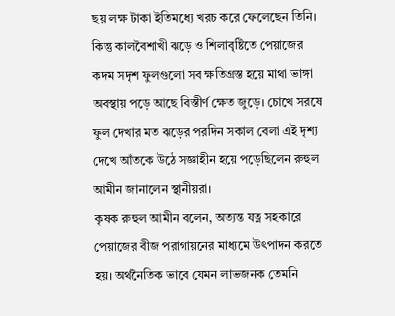ছয় লক্ষ টাকা ইতিমধ্যে খরচ করে ফেলেছেন তিনি। কিন্তু কালবৈশাখী ঝড়ে ও শিলাবৃষ্টিতে পেয়াজের কদম সদৃশ ফুলগুলো সব ক্ষতিগ্রস্ত হয়ে মাথা ভাঙ্গা অবস্থায় পড়ে আছে বিস্তীর্ণ ক্ষেত জুড়ে। চোখে সরষে ফুল দেখার মত ঝড়ের পরদিন সকাল বেলা এই দৃশ্য দেখে আঁতকে উঠে সজ্ঞাহীন হয়ে পড়েছিলেন রুহুল আমীন জানালেন স্থানীয়রা।
কৃষক রুহুল আমীন বলেন, অত্যন্ত যত্ন সহকারে পেয়াজের বীজ পরাগায়নের মাধ্যমে উৎপাদন করতে হয়। অর্থনৈতিক ভাবে যেমন লাভজনক তেমনি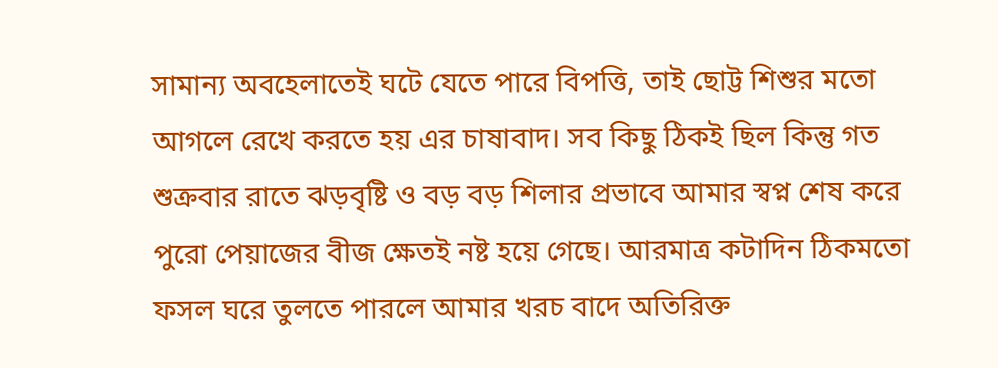সামান্য অবহেলাতেই ঘটে যেতে পারে বিপত্তি, তাই ছোট্ট শিশুর মতো আগলে রেখে করতে হয় এর চাষাবাদ। সব কিছু ঠিকই ছিল কিন্তু গত শুক্রবার রাতে ঝড়বৃষ্টি ও বড় বড় শিলার প্রভাবে আমার স্বপ্ন শেষ করে পুরো পেয়াজের বীজ ক্ষেতই নষ্ট হয়ে গেছে। আরমাত্র কটাদিন ঠিকমতো ফসল ঘরে তুলতে পারলে আমার খরচ বাদে অতিরিক্ত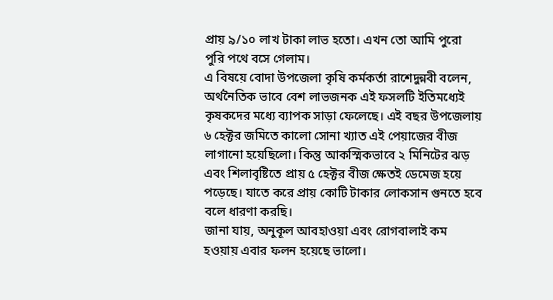প্রায় ৯/১০ লাখ টাকা লাভ হতো। এখন তো আমি পুরো পুরি পথে বসে গেলাম।
এ বিষয়ে বোদা উপজেলা কৃষি কর্মকর্তা রাশেদুন্নবী বলেন, অর্থনৈতিক ভাবে বেশ লাভজনক এই ফসলটি ইতিমধ্যেই কৃষকদের মধ্যে ব্যাপক সাড়া ফেলেছে। এই বছর উপজেলায় ৬ হেক্টর জমিতে কালো সোনা খ্যাত এই পেয়াজের বীজ লাগানো হয়েছিলো। কিন্তু আকস্মিকভাবে ২ মিনিটের ঝড় এবং শিলাবৃষ্টিতে প্রায় ৫ হেক্টর বীজ ক্ষেতই ডেমেজ হয়ে পড়েছে। যাতে করে প্রায় কোটি টাকার লোকসান গুনতে হবে বলে ধারণা করছি।
জানা যায়, অনুকূল আবহাওয়া এবং রোগবালাই কম হওয়ায় এবার ফলন হয়েছে ভালো।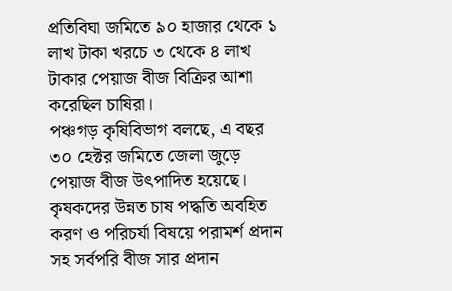প্রতিবিঘা জমিতে ৯০ হাজার থেকে ১ লাখ টাকা খরচে ৩ থেকে ৪ লাখ টাকার পেয়াজ বীজ বিক্রির আশা করেছিল চাষিরা।
পঞ্চগড় কৃষিবিভাগ বলছে, এ বছর ৩০ হেক্টর জমিতে জেলা জুড়ে পেয়াজ বীজ উৎপাদিত হয়েছে। কৃষকদের উন্নত চাষ পদ্ধতি অবহিত করণ ও পরিচর্যা বিষয়ে পরামর্শ প্রদান সহ সর্বপরি বীজ সার প্রদান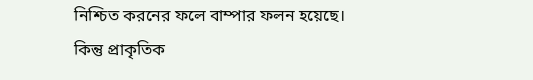নিশ্চিত করনের ফলে বাম্পার ফলন হয়েছে। কিন্তু প্রাকৃতিক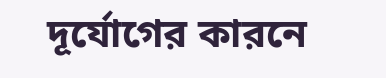দূর্যোগের কারনে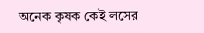অনেক কৃষক কেই লসের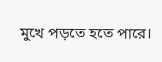মুখে পড়তে হতে পারে।